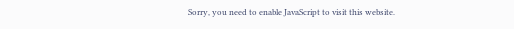Sorry, you need to enable JavaScript to visit this website.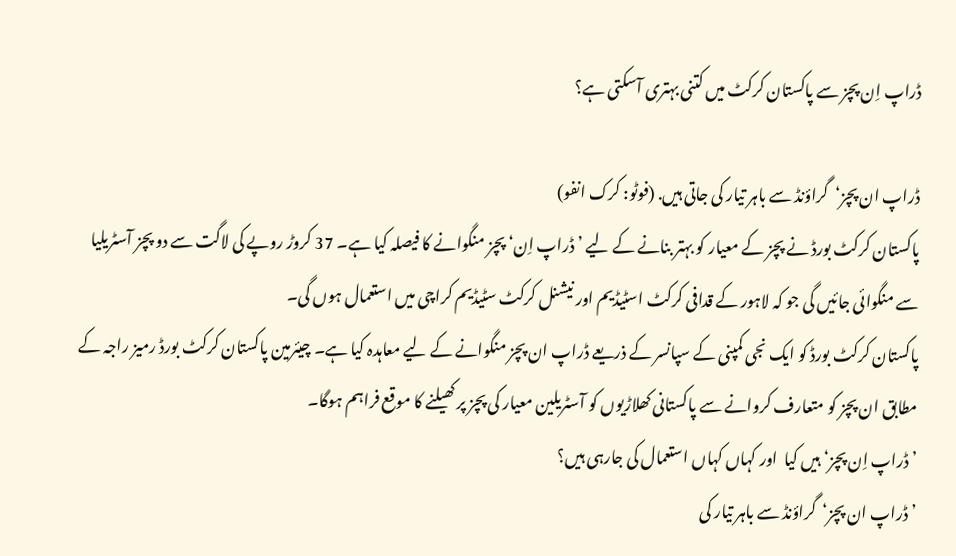ڈراپ اِن پچز سے پاکستان کرکٹ میں کتنی بہتری آسکتی ہے؟

ڈراپ ان پچز‘  گراؤنڈ سے باہر تیار کی جاتی ہیں. (فوٹو: کرک انفو)
پاکستان کرکٹ بورڈ نے پچز کے معیار کو بہتر بنانے کے لیے ’ڈراپ اِن‘ پچز منگوانے کا فیصلہ کیا ہے۔ 37 کروڑ روپے کی لاگت سے دو پچز آسٹریلیا سے منگوائی جائیں گی جو کہ لاہور کے قدافی کرکٹ اسٹیڈیم اور نیشنل کرکٹ سٹیڈیم کراچی میں استعمال ہوں گی۔
پاکستان کرکٹ بورڈ کو ایک نجی کمپنی کے سپانسر کے ذریعے ڈراپ ان پچز منگوانے کے لیے معاہدہ کیا ہے۔ چیئرمین پاکستان کرکٹ بورڈ رمیز راجہ کے مطابق ان پچز کو متعارف کروانے سے پاکستانی کھلاڑیوں کو آسٹریلین معیار کی پچز پر کھیلنے کا موقع فراہم ہوگا۔
’ڈراپ اِن پچز‘ ہیں کیا  اور کہاں کہاں استعمال کی جارہی ہیں؟
’ڈراپ ان پچز‘  گراؤنڈ سے باہر تیار کی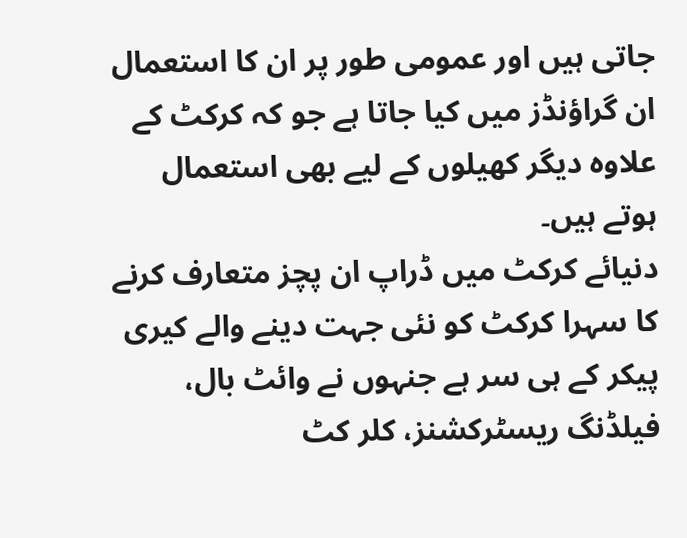جاتی ہیں اور عمومی طور پر ان کا استعمال ان گراؤنڈز میں کیا جاتا ہے جو کہ کرکٹ کے علاوہ دیگر کھیلوں کے لیے بھی استعمال ہوتے ہیں۔
دنیائے کرکٹ میں ڈراپ ان پچز متعارف کرنے کا سہرا کرکٹ کو نئی جہت دینے والے کیری پیکر کے ہی سر ہے جنہوں نے وائٹ بال، فیلڈنگ ریسٹرکشنز، کلر کٹ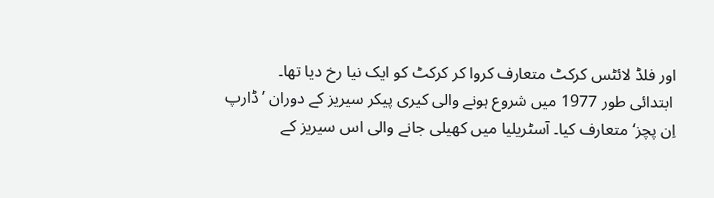اور فلڈ لائٹس کرکٹ متعارف کروا کر کرکٹ کو ایک نیا رخ دیا تھا۔
 ابتدائی طور 1977 میں شروع ہونے والی کیری پیکر سیریز کے دوران ’ڈارپ اِن پچز‘ متعارف کیا۔ آسٹریلیا میں کھیلی جانے والی اس سیریز کے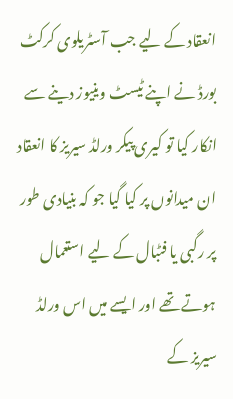انعقاد کے لیے جب آسٹریلوی کرکٹ بورڈ نے اپنے ٹیسٹ وینیوز دینے سے انکار کیا تو کیری پیکر ورلڈ سیریز کا انعقاد ان میدانوں پر کیا گیا جو کہ بنیادی طور پر رگبی یا فٹبال کے لیے استعمال ہوتے تھے اور ایسے میں اس ورلڈ سیریز کے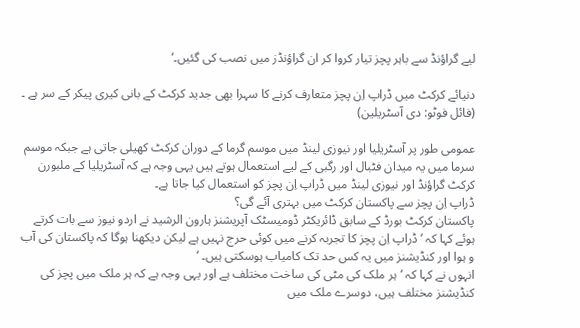لیے گراؤنڈ سے باہر پچز تیار کروا کر ان گراؤنڈز میں نصب کی گئیں۔‘

دنیائے کرکٹ میں ڈراپ اِن پچز متعارف کرنے کا سہرا بھی جدید کرکٹ کے بانی کیری پیکر کے سر ہے ۔ (فائل فوٹو: دی آسٹریلین)

عمومی طور پر آسٹریلیا اور نیوزی لینڈ میں موسم گرما کے دوران کرکٹ کھیلی جاتی ہے جبکہ موسم سرما میں یہ میدان فٹبال اور رگبی کے لیے استعمال ہوتے ہیں یہی وجہ ہے کہ آسٹریلیا کے ملبورن کرکٹ گراؤنڈ اور نیوزی لینڈ میں ڈراپ اِن پچز کو استعمال کیا جاتا ہے۔
ڈراپ اِن پچز سے پاکستان کرکٹ میں بہتری آئے گی؟
پاکستان کرکٹ بورڈ کے سابق ڈائریکٹر ڈومیسٹک آپریشنز ہارون الرشید نے اردو نیوز سے بات کرتے ہوئے کہا کہ ’ ڈراپ اِن پچز کا تجربہ کرنے میں کوئی حرج نہیں ہے لیکن دیکھنا ہوگا کہ پاکستان کی آب و ہوا اور کنڈیشنز میں یہ کس حد تک کامیاب ہوسکتی ہیں۔ ‘
انہوں نے کہا کہ ‘ہر ملک کی مٹی کی ساخت مختلف ہے اور یہی وجہ ہے کہ ہر ملک میں پچز کی کنڈیشنز مختلف ہیں، دوسرے ملک میں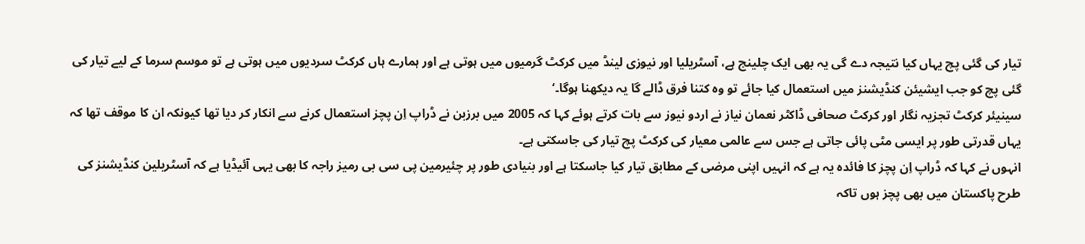تیار کی گئی پچ یہاں کیا نتیجہ دے گی یہ بھی ایک چلینج ہے، آسٹریلیا اور نیوزی لینڈ میں کرکٹ گرمیوں میں ہوتی ہے اور ہمارے ہاں کرکٹ سردیوں میں ہوتی ہے تو موسم سرما کے لیے تیار کی گئی پچ کو جب ایشیئن کنڈیشنز میں استعمال کیا جائے تو وہ کتنا فرق ڈالے گا یہ دیکھنا ہوگا۔‘
سینیئر کرکٹ تجزیہ نگار اور کرکٹ صحافی ڈاکٹر نعمان نیاز نے اردو نیوز سے بات کرتے ہوئے کہا کہ 2005 میں برزبن نے ڈراپ اِن پچز استعمال کرنے سے انکار کر دیا تھا کیونکہ ان کا موقف تھا کہ یہاں قدرتی طور پر ایسی مٹی پائی جاتی ہے جس سے عالمی معیار کی کرکٹ پچ تیار کی جاسکتی ہے۔
انہوں نے کہا کہ ڈراپ اِن پچز کا فائدہ یہ ہے کہ انہیں اپنی مرضی کے مطابق تیار کیا جاسکتا ہے اور بنیادی طور پر چئیرمین پی سی بی رمیز راجہ کا بھی یہی آئیڈیا ہے کہ آسٹریلین کنڈیشنز کی طرح پاکستان میں بھی پچز ہوں تاکہ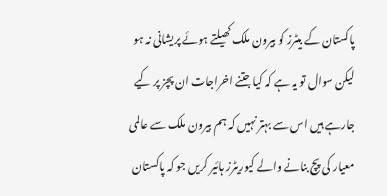پاکستان کے بیٹرز کو بیرون ملک کھیلتے ہوئے پریشانی نہ ہو لیکن سوال تو یہ ہے کہ کیا جتنے اخراجات ان پچز پر کیے جارہے ہیں اس سے بہتر نہیں کہ ہم بیرون ملک سے عالمی معیار کی پچ بنانے والے کیوریٹرز ہائیر کریں جو کہ پاکستان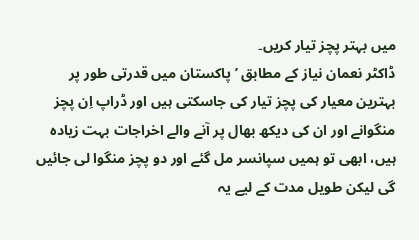میں بہتر پچز تیار کریں۔
ڈاکٹر نعمان نیاز کے مطابق ’پاکستان میں قدرتی طور پر بہترین معیار کی پچز تیار کی جاسکتی ہیں اور ڈراپ اِن پچز منگوانے اور ان کی دیکھ بھال پر آنے والے اخراجات بہت زیادہ ہیں، ابھی تو ہمیں سپانسر مل گئے اور دو پچز منگوا لی جائیں گی لیکن طویل مدت کے لیے یہ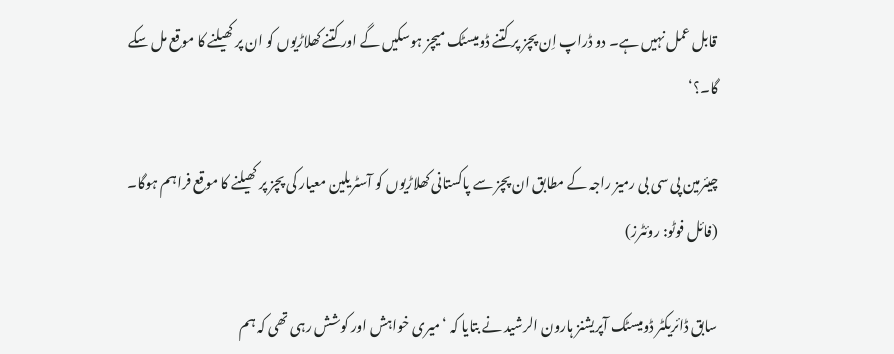قابل عمل نہیں ہے۔ دو ڈراپ اِن پچز پر کتنے ڈومیسٹک میچز ہوسکیں گے اور کتنے کھلاڑیوں کو ان پر کھیلنے کا موقع مل سکے گا۔؟‘

چیئرمین پی سی بی رمیز راجہ کے مطابق ان پچز سے پاکستانی کھلاڑیوں کو آسٹریلین معیار کی پچز پر کھیلنے کا موقع فراہم ہوگا۔ (فائل فوٹو: روئٹرز)

سابق ڈائریکٹر ڈومیسٹک آپریشنز ہارون الرشید نے بتایا کہ ‘میری خواہش اور کوشش رہی تھی کہ ہم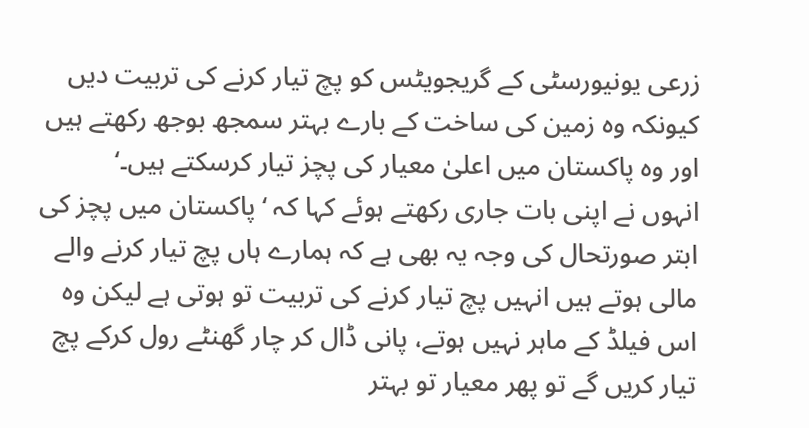زرعی یونیورسٹی کے گریجویٹس کو پچ تیار کرنے کی تربیت دیں کیونکہ وہ زمین کی ساخت کے بارے بہتر سمجھ بوجھ رکھتے ہیں اور وہ پاکستان میں اعلیٰ معیار کی پچز تیار کرسکتے ہیں۔‘
انہوں نے اپنی بات جاری رکھتے ہوئے کہا کہ ‘پاکستان میں پچز کی ابتر صورتحال کی وجہ یہ بھی ہے کہ ہمارے ہاں پچ تیار کرنے والے مالی ہوتے ہیں انہیں پچ تیار کرنے کی تربیت تو ہوتی ہے لیکن وہ اس فیلڈ کے ماہر نہیں ہوتے، پانی ڈال کر چار گھنٹے رول کرکے پچ تیار کریں گے تو پھر معیار تو بہتر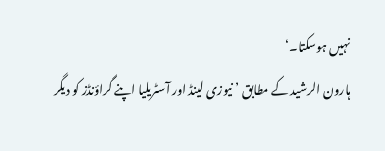نہیں ہوسکتا۔‘
ہارون الرشید کے مطابق ’نیوزی لینڈ اور آسٹریلیا اپنے گراؤنڈز کو دیگر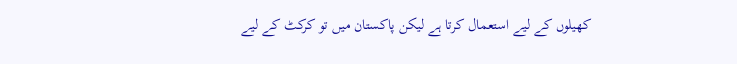کھیلوں کے لیے استعمال کرتا ہے لیکن پاکستان میں تو کرکٹ کے لیے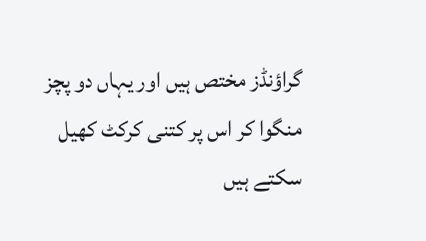گراؤنڈز مختص ہیں اور یہاں دو پچز منگوا کر اس پر کتنی کرکٹ کھیل سکتے ہیں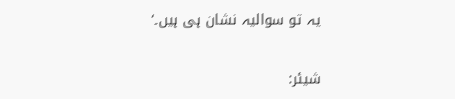یہ تو سوالیہ نشان ہی ہیں۔‘

شیئر: